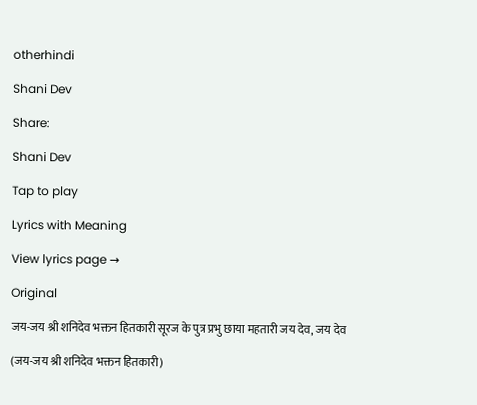otherhindi

Shani Dev

Share:

Shani Dev

Tap to play

Lyrics with Meaning

View lyrics page →

Original

जय-जय श्री शनिदेव भक्तन हितकारी सूरज के पुत्र प्रभु छाया महतारी जय देव, जय देव

(जय-जय श्री शनिदेव भक्तन हितकारी)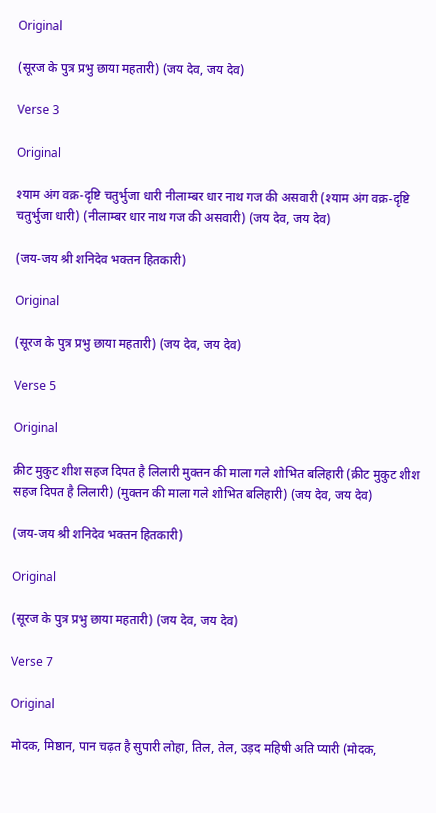Original

(सूरज के पुत्र प्रभु छाया महतारी) (जय देव, जय देव)

Verse 3

Original

श्याम अंग वक्र-दृष्टि चतुर्भुजा धारी नीलाम्बर धार नाथ गज की असवारी (श्याम अंग वक्र-दृष्टि चतुर्भुजा धारी) (नीलाम्बर धार नाथ गज की असवारी) (जय देव, जय देव)

(जय-जय श्री शनिदेव भक्तन हितकारी)

Original

(सूरज के पुत्र प्रभु छाया महतारी) (जय देव, जय देव)

Verse 5

Original

क्रीट मुकुट शीश सहज दिपत है लिलारी मुक्तन की माला गले शोभित बलिहारी (क्रीट मुकुट शीश सहज दिपत है लिलारी) (मुक्तन की माला गले शोभित बलिहारी) (जय देव, जय देव)

(जय-जय श्री शनिदेव भक्तन हितकारी)

Original

(सूरज के पुत्र प्रभु छाया महतारी) (जय देव, जय देव)

Verse 7

Original

मोदक, मिष्ठान, पान चढ़त है सुपारी लोहा, तिल, तेल, उड़द महिषी अति प्यारी (मोदक,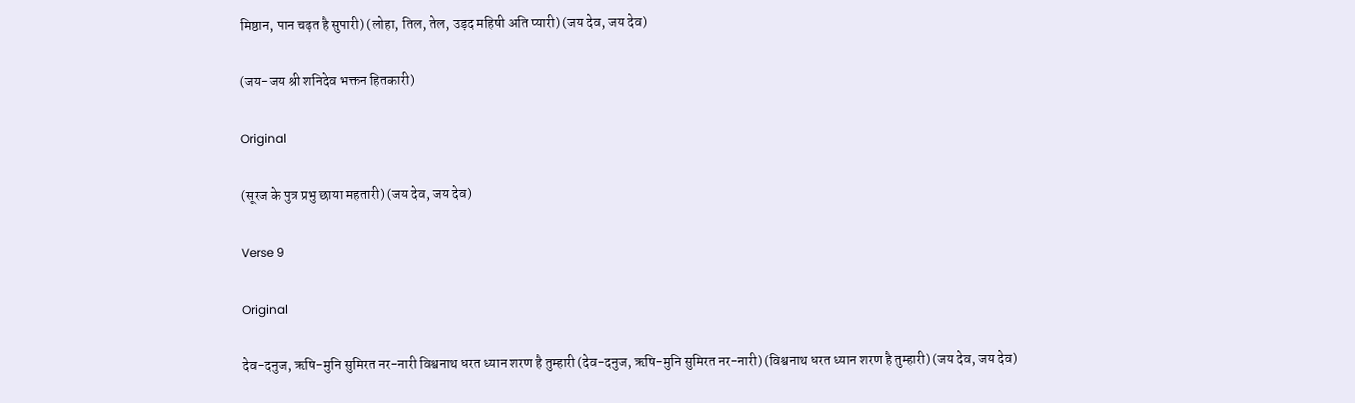मिष्ठान, पान चढ़त है सुपारी) (लोहा, तिल, तेल, उड़द महिषी अति प्यारी) (जय देव, जय देव)

(जय-जय श्री शनिदेव भक्तन हितकारी)

Original

(सूरज के पुत्र प्रभु छाया महतारी) (जय देव, जय देव)

Verse 9

Original

देव-दनुज, ऋषि-मुनि सुमिरत नर-नारी विश्वनाथ धरत ध्यान शरण है तुम्हारी (देव-दनुज, ऋषि-मुनि सुमिरत नर-नारी) (विश्वनाथ धरत ध्यान शरण है तुम्हारी) (जय देव, जय देव)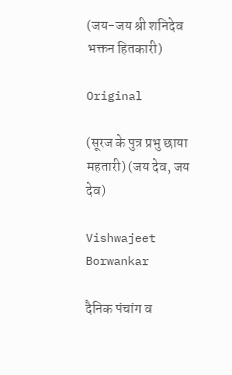(जय-जय श्री शनिदेव भक्तन हितकारी)

Original

(सूरज के पुत्र प्रभु छाया महतारी) (जय देव, जय देव)

Vishwajeet Borwankar

दैनिक पंचांग व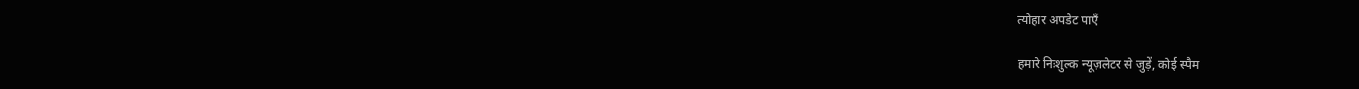त्योहार अपडेट पाएँ

हमारे निःशुल्क न्यूज़लेटर से जुड़ें, कोई स्पैम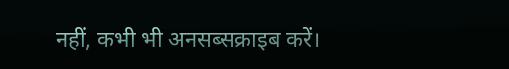नहीं, कभी भी अनसब्सक्राइब करें।